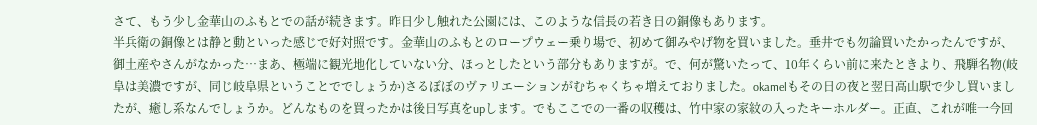さて、もう少し金華山のふもとでの話が続きます。昨日少し触れた公園には、このような信長の若き日の銅像もあります。
半兵衛の銅像とは静と動といった感じで好対照です。金華山のふもとのロープウェー乗り場で、初めて御みやげ物を買いました。垂井でも勿論買いたかったんですが、御土産やさんがなかった…まあ、極端に観光地化していない分、ほっとしたという部分もありますが。で、何が驚いたって、10年くらい前に来たときより、飛騨名物(岐阜は美濃ですが、同じ岐阜県ということででしょうか)さるぼぼのヴァリエーションがむちゃくちゃ増えておりました。okamelもその日の夜と翌日高山駅で少し買いましたが、癒し系なんでしょうか。どんなものを買ったかは後日写真をupします。でもここでの一番の収穫は、竹中家の家紋の入ったキーホルダー。正直、これが唯一今回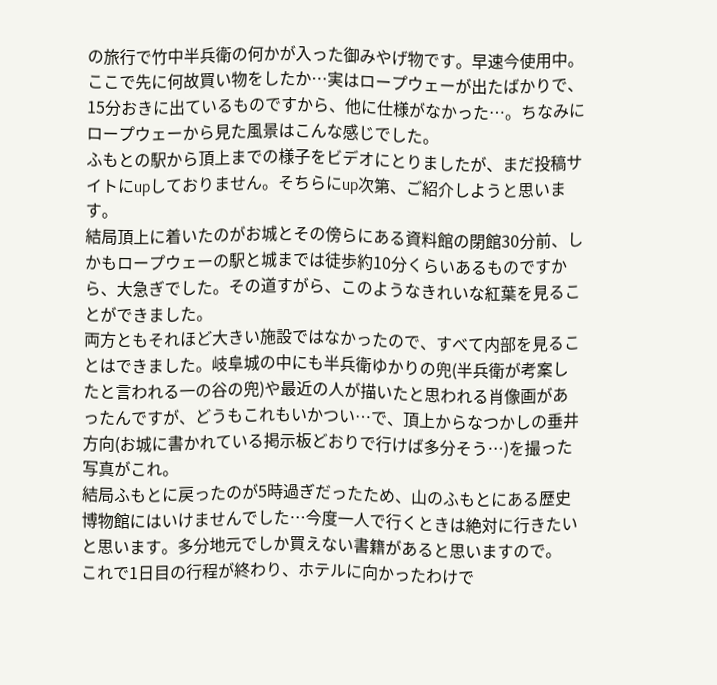の旅行で竹中半兵衛の何かが入った御みやげ物です。早速今使用中。ここで先に何故買い物をしたか…実はロープウェーが出たばかりで、15分おきに出ているものですから、他に仕様がなかった…。ちなみにロープウェーから見た風景はこんな感じでした。
ふもとの駅から頂上までの様子をビデオにとりましたが、まだ投稿サイトにupしておりません。そちらにup次第、ご紹介しようと思います。
結局頂上に着いたのがお城とその傍らにある資料館の閉館30分前、しかもロープウェーの駅と城までは徒歩約10分くらいあるものですから、大急ぎでした。その道すがら、このようなきれいな紅葉を見ることができました。
両方ともそれほど大きい施設ではなかったので、すべて内部を見ることはできました。岐阜城の中にも半兵衛ゆかりの兜(半兵衛が考案したと言われる一の谷の兜)や最近の人が描いたと思われる肖像画があったんですが、どうもこれもいかつい…で、頂上からなつかしの垂井方向(お城に書かれている掲示板どおりで行けば多分そう…)を撮った写真がこれ。
結局ふもとに戻ったのが5時過ぎだったため、山のふもとにある歴史博物館にはいけませんでした…今度一人で行くときは絶対に行きたいと思います。多分地元でしか買えない書籍があると思いますので。
これで1日目の行程が終わり、ホテルに向かったわけで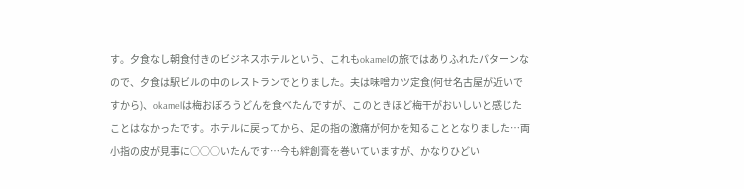す。夕食なし朝食付きのビジネスホテルという、これもokamelの旅ではありふれたパターンなので、夕食は駅ビルの中のレストランでとりました。夫は味噌カツ定食(何せ名古屋が近いですから)、okamelは梅おぼろうどんを食べたんですが、このときほど梅干がおいしいと感じたことはなかったです。ホテルに戻ってから、足の指の激痛が何かを知ることとなりました…両小指の皮が見事に○○○いたんです…今も絆創膏を巻いていますが、かなりひどい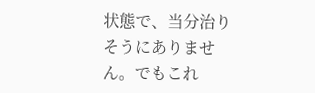状態で、当分治りそうにありません。でもこれ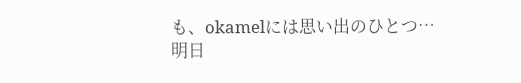も、okamelには思い出のひとつ…
明日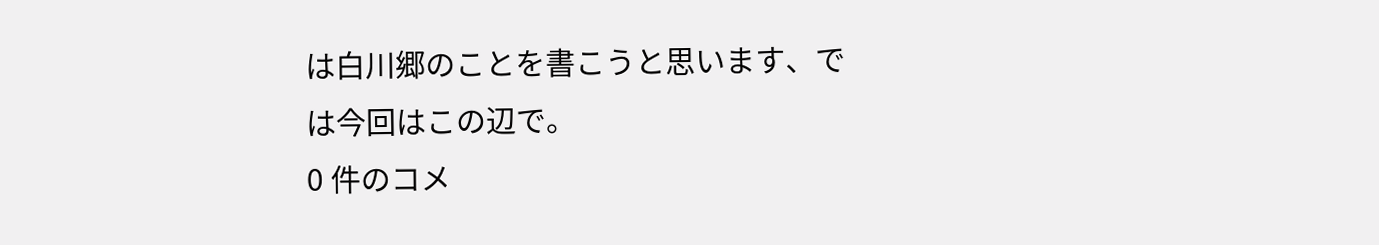は白川郷のことを書こうと思います、では今回はこの辺で。
0 件のコメ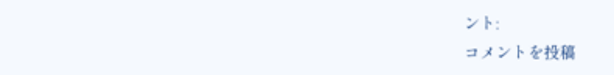ント:
コメントを投稿